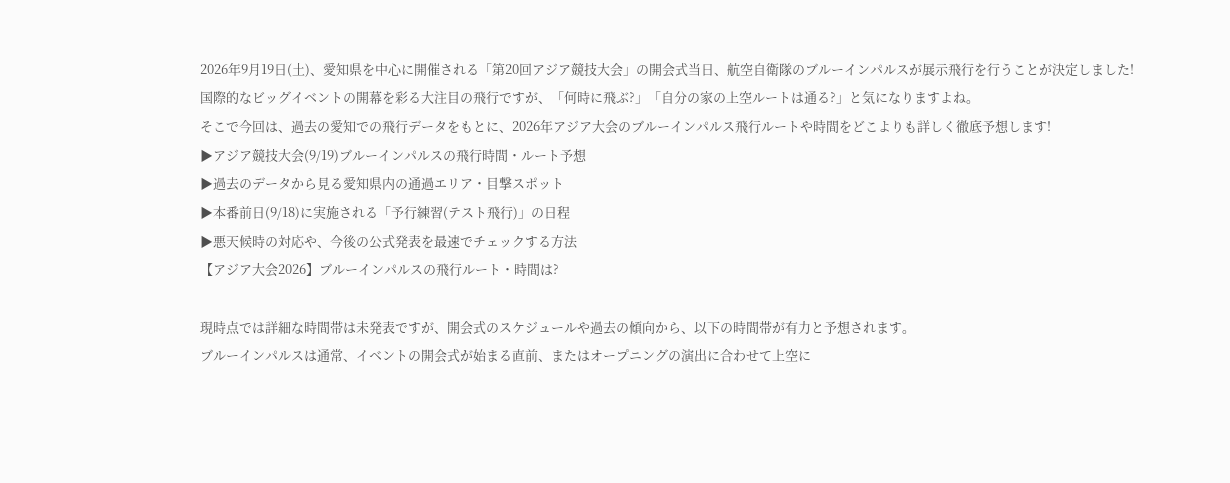2026年9月19日(土)、愛知県を中心に開催される「第20回アジア競技大会」の開会式当日、航空自衛隊のブルーインパルスが展示飛行を行うことが決定しました!
国際的なビッグイベントの開幕を彩る大注目の飛行ですが、「何時に飛ぶ?」「自分の家の上空ルートは通る?」と気になりますよね。
そこで今回は、過去の愛知での飛行データをもとに、2026年アジア大会のブルーインパルス飛行ルートや時間をどこよりも詳しく徹底予想します!
▶アジア競技大会(9/19)ブルーインパルスの飛行時間・ルート予想
▶過去のデータから見る愛知県内の通過エリア・目撃スポット
▶本番前日(9/18)に実施される「予行練習(テスト飛行)」の日程
▶悪天候時の対応や、今後の公式発表を最速でチェックする方法
【アジア大会2026】ブルーインパルスの飛行ルート・時間は?

現時点では詳細な時間帯は未発表ですが、開会式のスケジュールや過去の傾向から、以下の時間帯が有力と予想されます。
ブルーインパルスは通常、イベントの開会式が始まる直前、またはオープニングの演出に合わせて上空に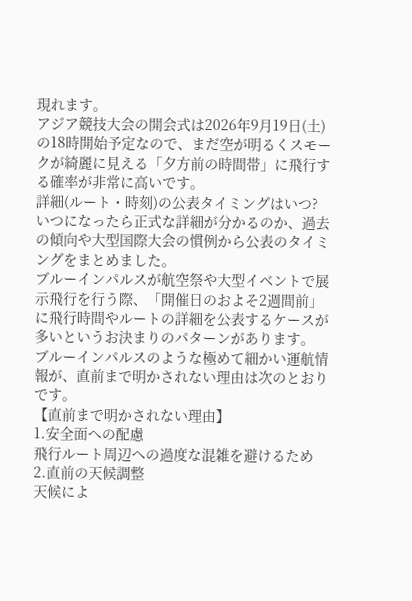現れます。
アジア競技大会の開会式は2026年9月19日(土)の18時開始予定なので、まだ空が明るくスモークが綺麗に見える「夕方前の時間帯」に飛行する確率が非常に高いです。
詳細(ルート・時刻)の公表タイミングはいつ?
いつになったら正式な詳細が分かるのか、過去の傾向や大型国際大会の慣例から公表のタイミングをまとめました。
ブルーインパルスが航空祭や大型イベントで展示飛行を行う際、「開催日のおよそ2週間前」に飛行時間やルートの詳細を公表するケースが多いというお決まりのパターンがあります。
ブルーインパルスのような極めて細かい運航情報が、直前まで明かされない理由は次のとおりです。
【直前まで明かされない理由】
1.安全面への配慮
飛行ルート周辺への過度な混雑を避けるため
2.直前の天候調整
天候によ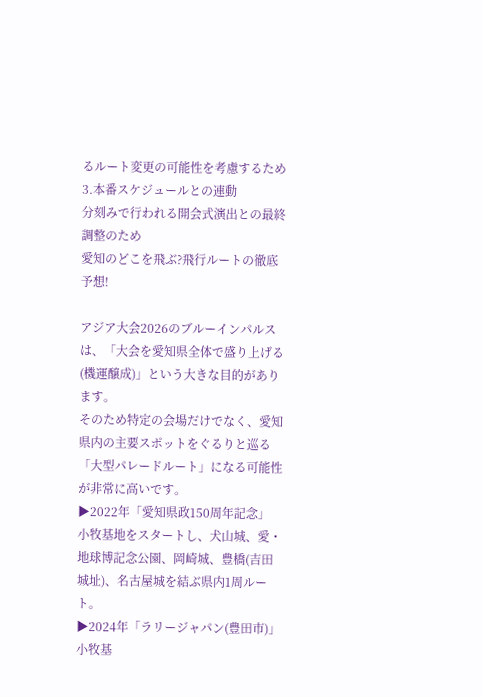るルート変更の可能性を考慮するため
3.本番スケジュールとの連動
分刻みで行われる開会式演出との最終調整のため
愛知のどこを飛ぶ?飛行ルートの徹底予想!

アジア大会2026のブルーインパルスは、「大会を愛知県全体で盛り上げる(機運醸成)」という大きな目的があります。
そのため特定の会場だけでなく、愛知県内の主要スポットをぐるりと巡る「大型パレードルート」になる可能性が非常に高いです。
▶2022年「愛知県政150周年記念」
小牧基地をスタートし、犬山城、愛・地球博記念公園、岡崎城、豊橋(吉田城址)、名古屋城を結ぶ県内1周ルート。
▶2024年「ラリージャパン(豊田市)」
小牧基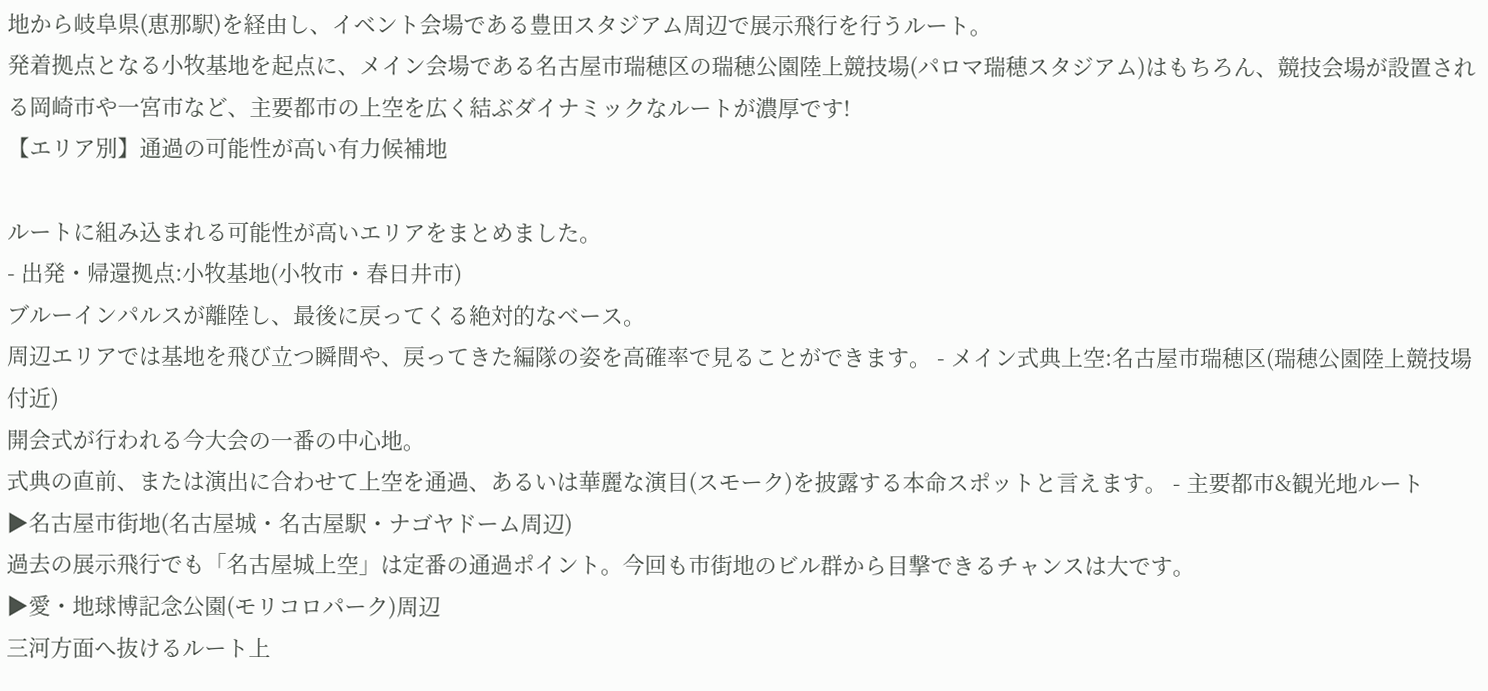地から岐阜県(恵那駅)を経由し、イベント会場である豊田スタジアム周辺で展示飛行を行うルート。
発着拠点となる小牧基地を起点に、メイン会場である名古屋市瑞穂区の瑞穂公園陸上競技場(パロマ瑞穂スタジアム)はもちろん、競技会場が設置される岡崎市や一宮市など、主要都市の上空を広く結ぶダイナミックなルートが濃厚です!
【エリア別】通過の可能性が高い有力候補地

ルートに組み込まれる可能性が高いエリアをまとめました。
- 出発・帰還拠点:小牧基地(小牧市・春日井市)
ブルーインパルスが離陸し、最後に戻ってくる絶対的なベース。
周辺エリアでは基地を飛び立つ瞬間や、戻ってきた編隊の姿を高確率で見ることができます。 - メイン式典上空:名古屋市瑞穂区(瑞穂公園陸上競技場付近)
開会式が行われる今大会の一番の中心地。
式典の直前、または演出に合わせて上空を通過、あるいは華麗な演目(スモーク)を披露する本命スポットと言えます。 - 主要都市&観光地ルート
▶名古屋市街地(名古屋城・名古屋駅・ナゴヤドーム周辺)
過去の展示飛行でも「名古屋城上空」は定番の通過ポイント。今回も市街地のビル群から目撃できるチャンスは大です。
▶愛・地球博記念公園(モリコロパーク)周辺
三河方面へ抜けるルート上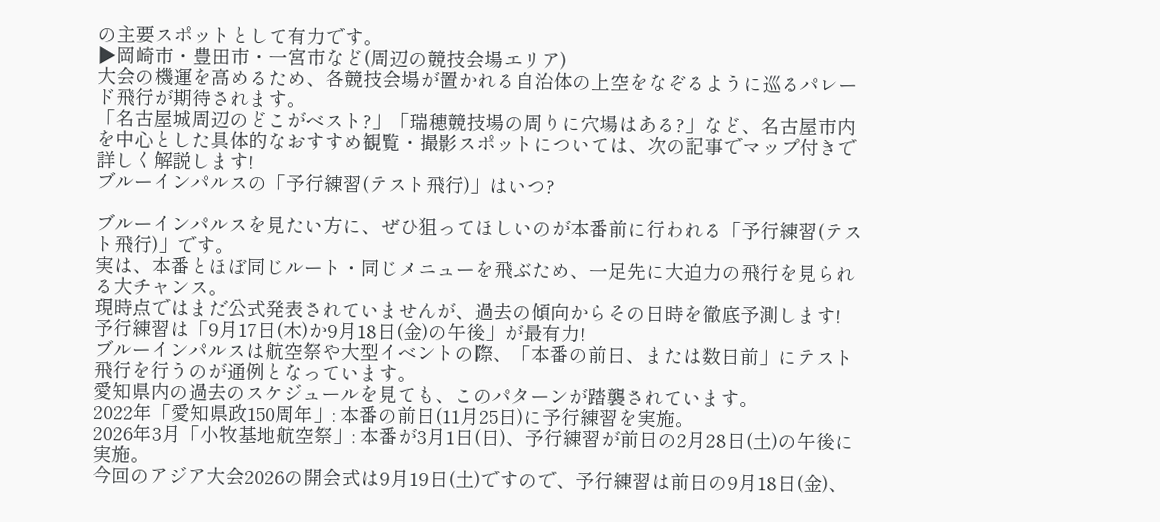の主要スポットとして有力です。
▶岡崎市・豊田市・一宮市など(周辺の競技会場エリア)
大会の機運を高めるため、各競技会場が置かれる自治体の上空をなぞるように巡るパレード飛行が期待されます。
「名古屋城周辺のどこがベスト?」「瑞穂競技場の周りに穴場はある?」など、名古屋市内を中心とした具体的なおすすめ観覧・撮影スポットについては、次の記事でマップ付きで詳しく解説します!
ブルーインパルスの「予行練習(テスト飛行)」はいつ?

ブルーインパルスを見たい方に、ぜひ狙ってほしいのが本番前に行われる「予行練習(テスト飛行)」です。
実は、本番とほぼ同じルート・同じメニューを飛ぶため、一足先に大迫力の飛行を見られる大チャンス。
現時点ではまだ公式発表されていませんが、過去の傾向からその日時を徹底予測します!
予行練習は「9月17日(木)か9月18日(金)の午後」が最有力!
ブルーインパルスは航空祭や大型イベントの際、「本番の前日、または数日前」にテスト飛行を行うのが通例となっています。
愛知県内の過去のスケジュールを見ても、このパターンが踏襲されています。
2022年「愛知県政150周年」: 本番の前日(11月25日)に予行練習を実施。
2026年3月「小牧基地航空祭」: 本番が3月1日(日)、予行練習が前日の2月28日(土)の午後に実施。
今回のアジア大会2026の開会式は9月19日(土)ですので、予行練習は前日の9月18日(金)、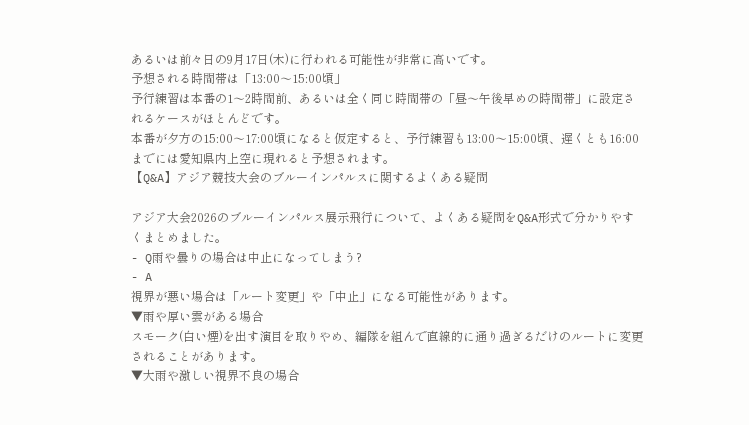あるいは前々日の9月17日(木)に行われる可能性が非常に高いです。
予想される時間帯は「13:00〜15:00頃」
予行練習は本番の1〜2時間前、あるいは全く同じ時間帯の「昼〜午後早めの時間帯」に設定されるケースがほとんどです。
本番が夕方の15:00〜17:00頃になると仮定すると、予行練習も13:00〜15:00頃、遅くとも16:00までには愛知県内上空に現れると予想されます。
【Q&A】アジア競技大会のブルーインパルスに関するよくある疑問

アジア大会2026のブルーインパルス展示飛行について、よくある疑問をQ&A形式で分かりやすくまとめました。
- Q雨や曇りの場合は中止になってしまう?
- A
視界が悪い場合は「ルート変更」や「中止」になる可能性があります。
▼雨や厚い雲がある場合
スモーク(白い煙)を出す演目を取りやめ、編隊を組んで直線的に通り過ぎるだけのルートに変更されることがあります。
▼大雨や激しい視界不良の場合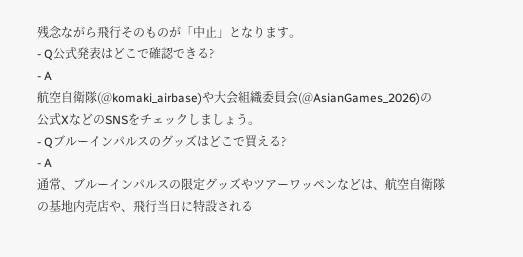残念ながら飛行そのものが「中止」となります。
- Q公式発表はどこで確認できる?
- A
航空自衛隊(@komaki_airbase)や大会組織委員会(@AsianGames_2026)の公式XなどのSNSをチェックしましょう。
- Qブルーインパルスのグッズはどこで買える?
- A
通常、ブルーインパルスの限定グッズやツアーワッペンなどは、航空自衛隊の基地内売店や、飛行当日に特設される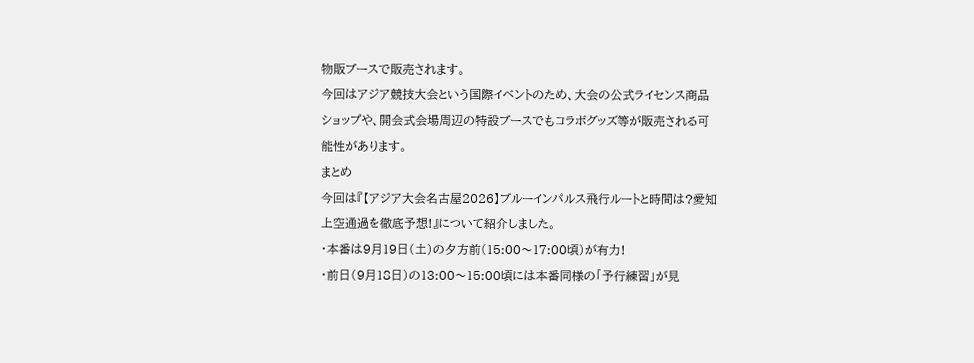物販ブースで販売されます。
今回はアジア競技大会という国際イベントのため、大会の公式ライセンス商品ショップや、開会式会場周辺の特設ブースでもコラボグッズ等が販売される可能性があります。
まとめ
今回は『【アジア大会名古屋2026】ブルーインパルス飛行ルートと時間は?愛知上空通過を徹底予想!』について紹介しました。
・本番は9月19日(土)の夕方前(15:00〜17:00頃)が有力!
・前日(9月18日)の13:00〜15:00頃には本番同様の「予行練習」が見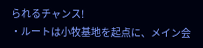られるチャンス!
・ルートは小牧基地を起点に、メイン会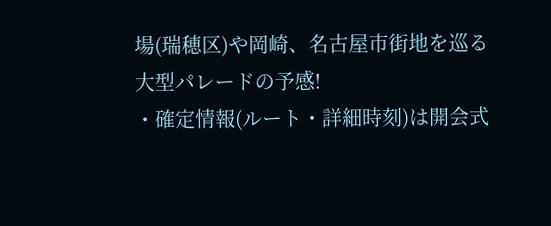場(瑞穂区)や岡崎、名古屋市街地を巡る大型パレードの予感!
・確定情報(ルート・詳細時刻)は開会式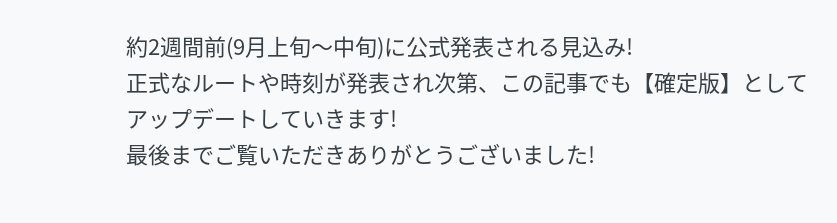約2週間前(9月上旬〜中旬)に公式発表される見込み!
正式なルートや時刻が発表され次第、この記事でも【確定版】としてアップデートしていきます!
最後までご覧いただきありがとうございました!